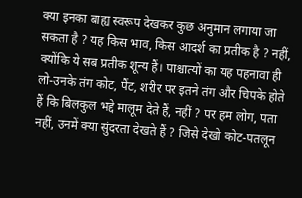क्या इनका बाह्य स्वरूप देखकर कुछ अनुमान लगाया जा सकता है ? यह किस भाव, किस आदर्श का प्रतीक है ? नहीं, क्योंकि ये सब प्रतीक शून्य हैं। पाश्चात्यों का यह पहनावा ही लो-उनके तंग कोट, पैंट, शरीर पर इतने तंग और चिपके होते हैं कि बिलकुल भद्दे मालूम देते हैं, नहीं ? पर हम लोग, पता नहीं, उनमें क्या सुंदरता देखते हैं ? जिसे देखो कोट-पतलून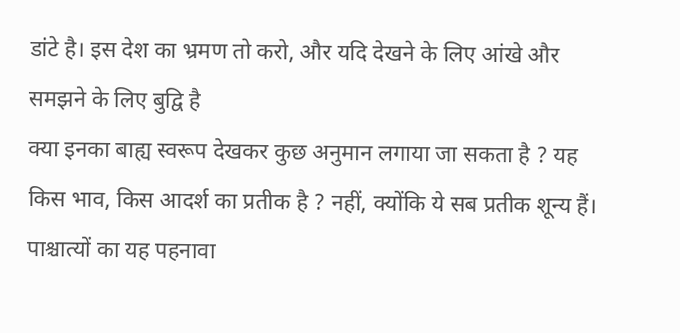डांटे है। इस देश का भ्रमण तो करो, और यदि देखने के लिए आंखे और समझने के लिए बुद्वि है
क्या इनका बाह्य स्वरूप देखकर कुछ अनुमान लगाया जा सकता है ? यह किस भाव, किस आदर्श का प्रतीक है ? नहीं, क्योंकि ये सब प्रतीक शून्य हैं। पाश्चात्यों का यह पहनावा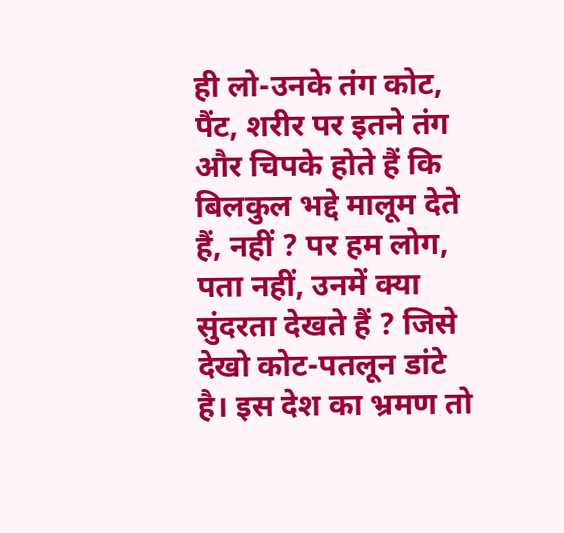ही लो-उनके तंग कोट, पैंट, शरीर पर इतने तंग और चिपके होते हैं कि बिलकुल भद्दे मालूम देते हैं, नहीं ? पर हम लोग, पता नहीं, उनमें क्या सुंदरता देखते हैं ? जिसे देखो कोट-पतलून डांटे है। इस देश का भ्रमण तो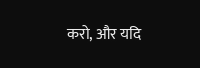करो, और यदि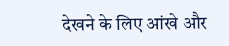देखने के लिए आंखे और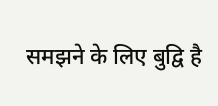समझने के लिए बुद्वि है